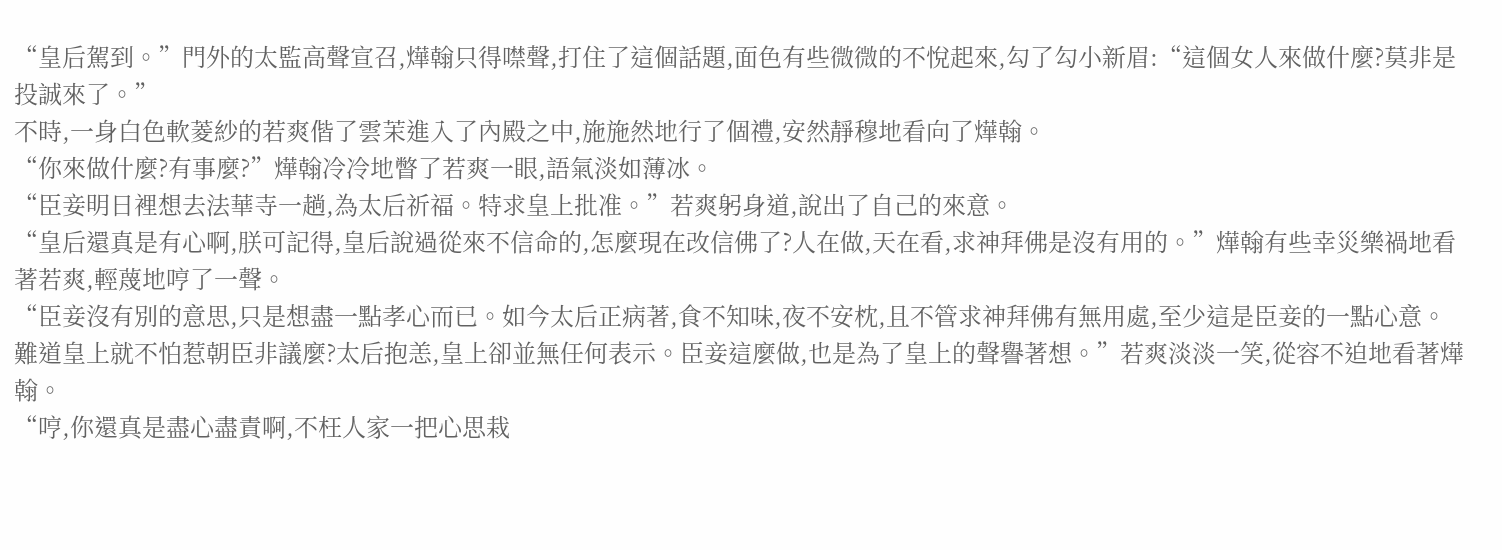“皇后駕到。”門外的太監高聲宣召,燁翰只得噤聲,打住了這個話題,面色有些微微的不悅起來,勾了勾小新眉:“這個女人來做什麼?莫非是投誠來了。”
不時,一身白色軟菱紗的若爽偕了雲茉進入了內殿之中,施施然地行了個禮,安然靜穆地看向了燁翰。
“你來做什麼?有事麼?”燁翰冷冷地瞥了若爽一眼,語氣淡如薄冰。
“臣妾明日裡想去法華寺一趟,為太后祈福。特求皇上批准。”若爽躬身道,說出了自己的來意。
“皇后還真是有心啊,朕可記得,皇后說過從來不信命的,怎麼現在改信佛了?人在做,天在看,求神拜佛是沒有用的。”燁翰有些幸災樂禍地看著若爽,輕蔑地哼了一聲。
“臣妾沒有別的意思,只是想盡一點孝心而已。如今太后正病著,食不知味,夜不安枕,且不管求神拜佛有無用處,至少這是臣妾的一點心意。難道皇上就不怕惹朝臣非議麼?太后抱恙,皇上卻並無任何表示。臣妾這麼做,也是為了皇上的聲譽著想。”若爽淡淡一笑,從容不迫地看著燁翰。
“哼,你還真是盡心盡責啊,不枉人家一把心思栽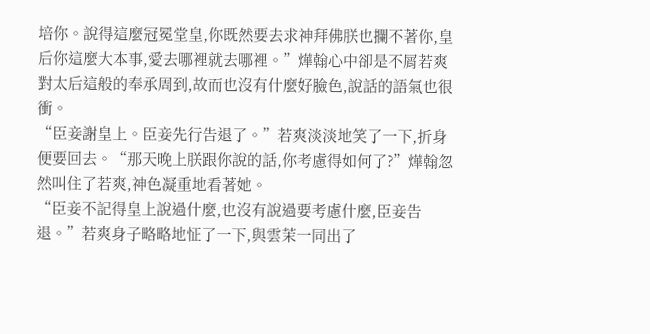培你。說得這麼冠冕堂皇,你既然要去求神拜佛朕也攔不著你,皇后你這麼大本事,愛去哪裡就去哪裡。”燁翰心中卻是不屑若爽對太后這般的奉承周到,故而也沒有什麼好臉色,說話的語氣也很衝。
“臣妾謝皇上。臣妾先行告退了。”若爽淡淡地笑了一下,折身便要回去。“那天晚上朕跟你說的話,你考慮得如何了?”燁翰忽然叫住了若爽,神色凝重地看著她。
“臣妾不記得皇上說過什麼,也沒有說過要考慮什麼,臣妾告退。”若爽身子略略地怔了一下,與雲茉一同出了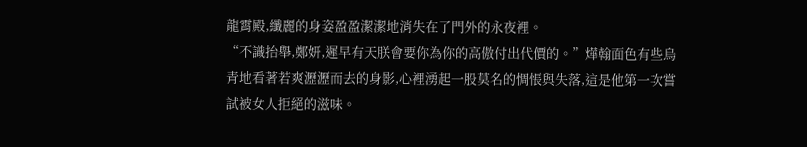龍霄殿,纖麗的身姿盈盈潔潔地消失在了門外的永夜裡。
“不識抬舉,鄭妍,遲早有天朕會要你為你的高傲付出代價的。”燁翰面色有些烏青地看著若爽瀝瀝而去的身影,心裡湧起一股莫名的惆悵與失落,這是他第一次嘗試被女人拒絕的滋味。